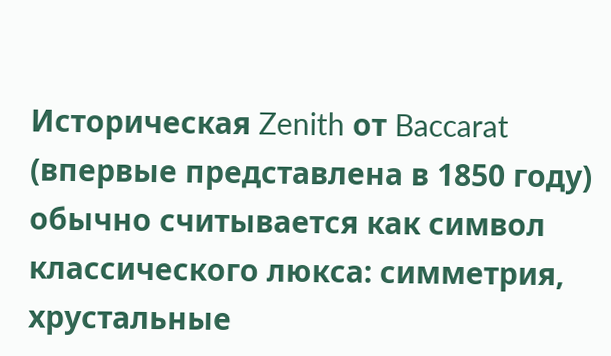Историческая Zenith от Baccarat (впервые представлена в 1850 году) обычно считывается как символ классического люкса: симметрия, хрустальные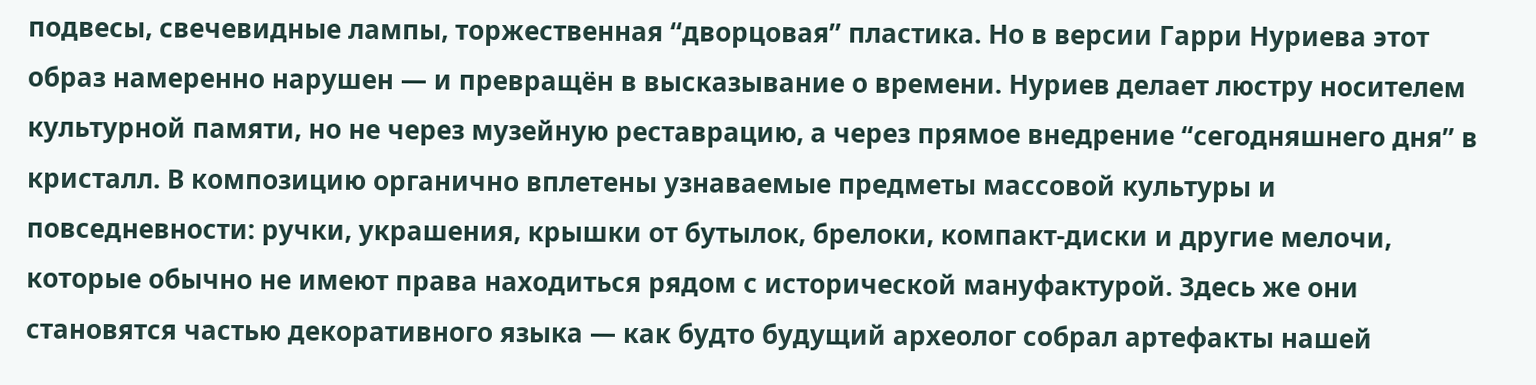подвесы, свечевидные лампы, торжественная “дворцовая” пластика. Но в версии Гарри Нуриева этот образ намеренно нарушен — и превращён в высказывание о времени. Нуриев делает люстру носителем культурной памяти, но не через музейную реставрацию, а через прямое внедрение “сегодняшнего дня” в кристалл. В композицию органично вплетены узнаваемые предметы массовой культуры и повседневности: ручки, украшения, крышки от бутылок, брелоки, компакт‑диски и другие мелочи, которые обычно не имеют права находиться рядом с исторической мануфактурой. Здесь же они становятся частью декоративного языка — как будто будущий археолог собрал артефакты нашей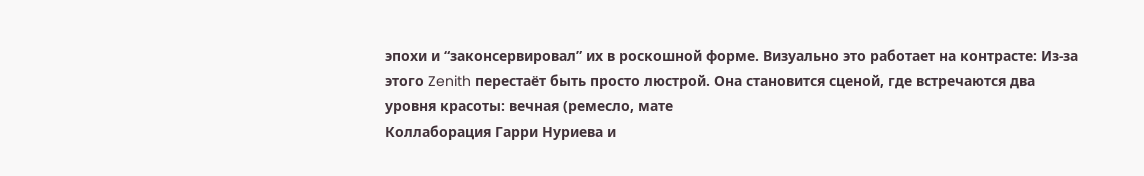эпохи и “законсервировал” их в роскошной форме. Визуально это работает на контрасте: Из-за этого Zenith перестаёт быть просто люстрой. Она становится сценой, где встречаются два уровня красоты: вечная (ремесло, мате
Коллаборация Гарри Нуриева и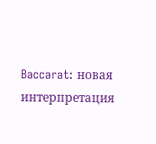Baccarat: новая интерпретация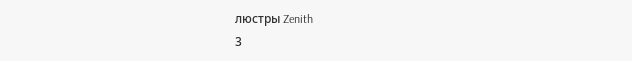люстры Zenith
3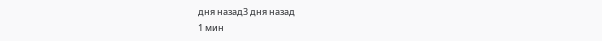дня назад3 дня назад
1 мин